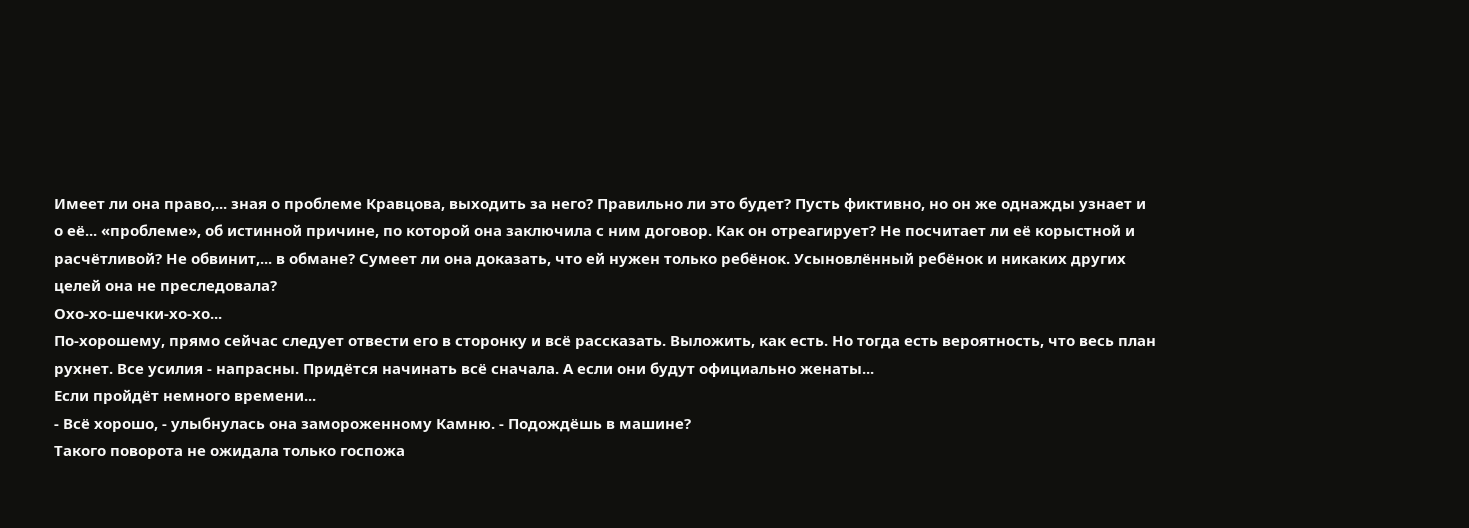Имеет ли она право,... зная о проблеме Кравцова, выходить за него? Правильно ли это будет? Пусть фиктивно, но он же однажды узнает и о её... «проблеме», об истинной причине, по которой она заключила с ним договор. Как он отреагирует? Не посчитает ли её корыстной и расчётливой? Не обвинит,... в обмане? Сумеет ли она доказать, что ей нужен только ребёнок. Усыновлённый ребёнок и никаких других целей она не преследовала?
Охо-хо-шечки-хо-хо...
По-хорошему, прямо сейчас следует отвести его в сторонку и всё рассказать. Выложить, как есть. Но тогда есть вероятность, что весь план рухнет. Все усилия - напрасны. Придётся начинать всё сначала. А если они будут официально женаты...
Если пройдёт немного времени...
- Всё хорошо, - улыбнулась она замороженному Камню. - Подождёшь в машине?
Такого поворота не ожидала только госпожа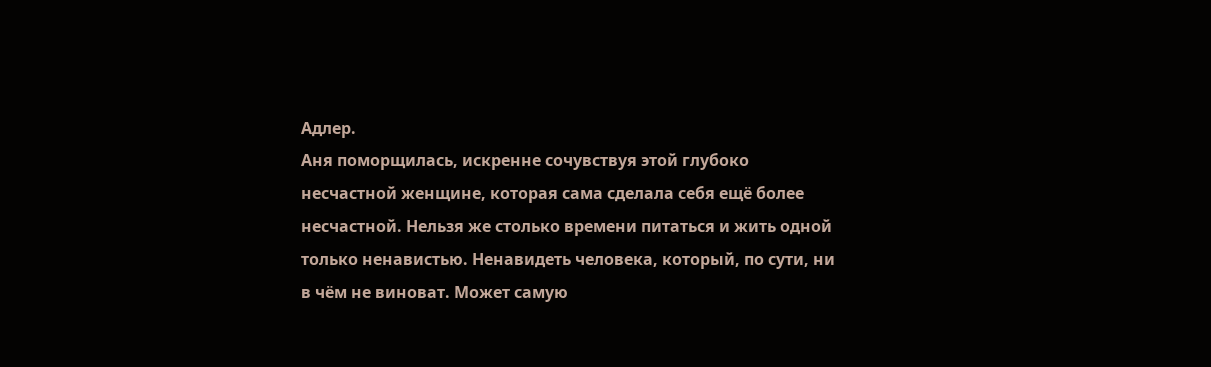Адлер.
Аня поморщилась, искренне сочувствуя этой глубоко несчастной женщине, которая сама сделала себя ещё более несчастной. Нельзя же столько времени питаться и жить одной только ненавистью. Ненавидеть человека, который, по сути, ни в чём не виноват. Может самую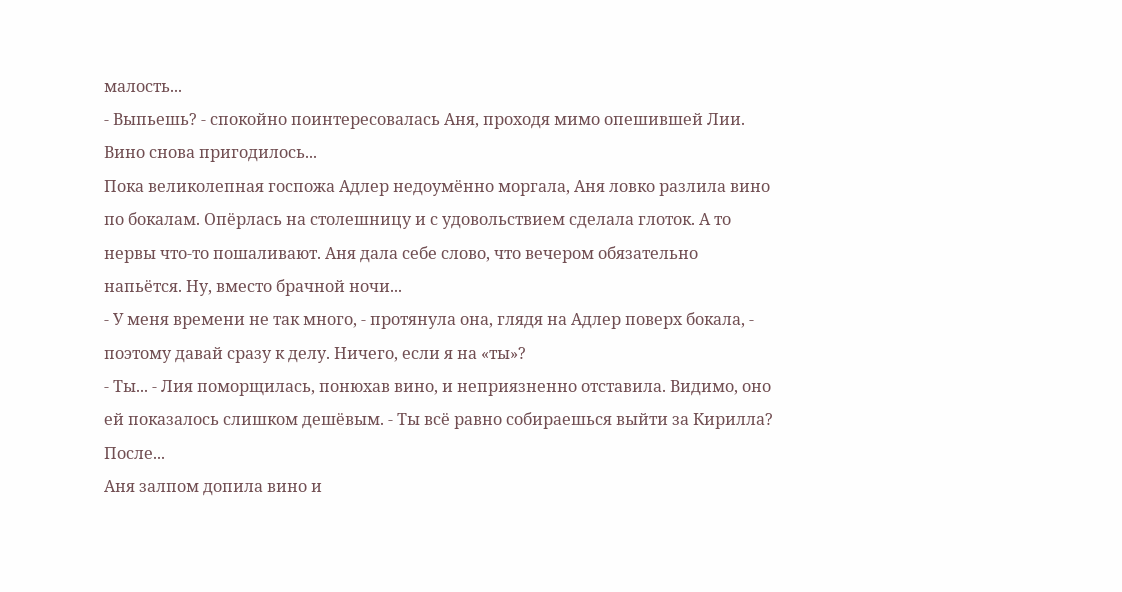малость...
- Выпьешь? - спокойно поинтересовалась Аня, проходя мимо опешившей Лии. Вино снова пригодилось...
Пока великолепная госпожа Адлер недоумённо моргала, Аня ловко разлила вино по бокалам. Опёрлась на столешницу и с удовольствием сделала глоток. А то нервы что-то пошаливают. Аня дала себе слово, что вечером обязательно напьётся. Ну, вместо брачной ночи...
- У меня времени не так много, - протянула она, глядя на Адлер поверх бокала, - поэтому давай сразу к делу. Ничего, если я на «ты»?
- Ты... - Лия поморщилась, понюхав вино, и неприязненно отставила. Видимо, оно ей показалось слишком дешёвым. - Ты всё равно собираешься выйти за Кирилла? После...
Аня залпом допила вино и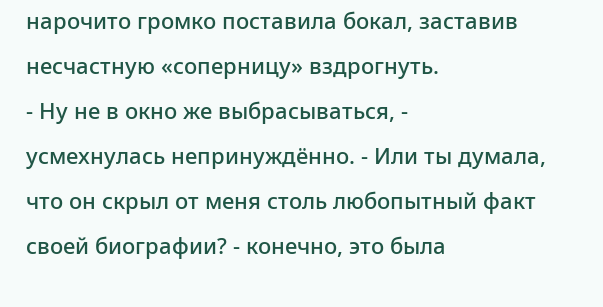нарочито громко поставила бокал, заставив несчастную «соперницу» вздрогнуть.
- Ну не в окно же выбрасываться, - усмехнулась непринуждённо. - Или ты думала, что он скрыл от меня столь любопытный факт своей биографии? - конечно, это была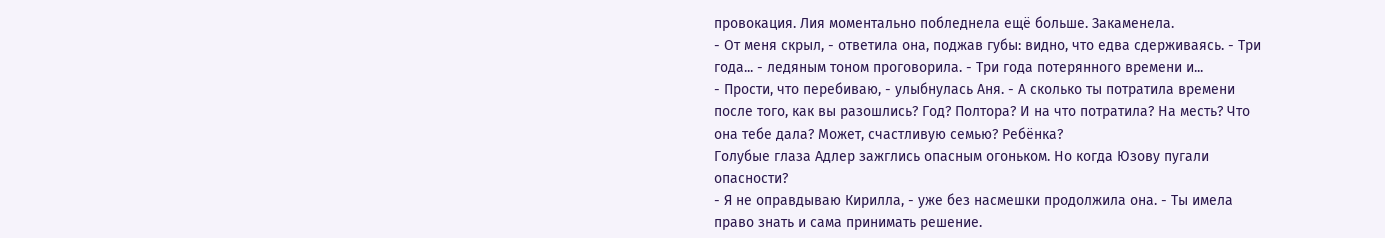провокация. Лия моментально побледнела ещё больше. Закаменела.
- От меня скрыл, - ответила она, поджав губы: видно, что едва сдерживаясь. - Три года... - ледяным тоном проговорила. - Три года потерянного времени и...
- Прости, что перебиваю, - улыбнулась Аня. - А сколько ты потратила времени после того, как вы разошлись? Год? Полтора? И на что потратила? На месть? Что она тебе дала? Может, счастливую семью? Ребёнка?
Голубые глаза Адлер зажглись опасным огоньком. Но когда Юзову пугали опасности?
- Я не оправдываю Кирилла, - уже без насмешки продолжила она. - Ты имела право знать и сама принимать решение.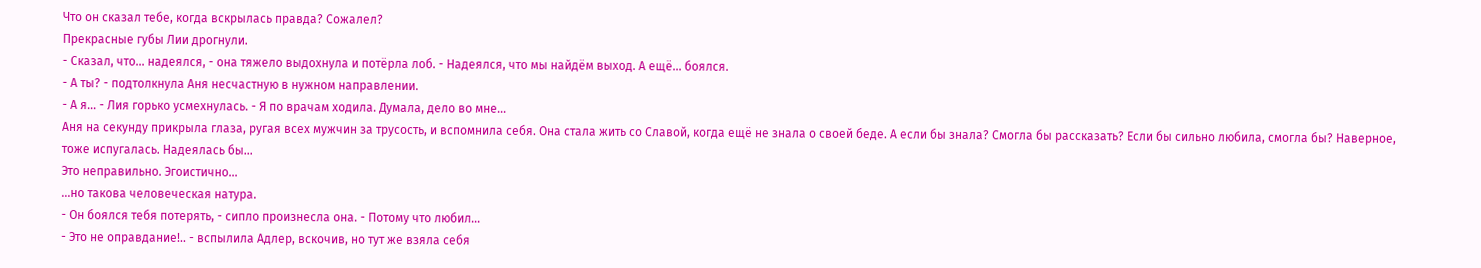Что он сказал тебе, когда вскрылась правда? Сожалел?
Прекрасные губы Лии дрогнули.
- Сказал, что... надеялся, - она тяжело выдохнула и потёрла лоб. - Надеялся, что мы найдём выход. А ещё... боялся.
- А ты? - подтолкнула Аня несчастную в нужном направлении.
- А я... - Лия горько усмехнулась. - Я по врачам ходила. Думала, дело во мне...
Аня на секунду прикрыла глаза, ругая всех мужчин за трусость, и вспомнила себя. Она стала жить со Славой, когда ещё не знала о своей беде. А если бы знала? Смогла бы рассказать? Если бы сильно любила, смогла бы? Наверное, тоже испугалась. Надеялась бы...
Это неправильно. Эгоистично...
...но такова человеческая натура.
- Он боялся тебя потерять, - сипло произнесла она. - Потому что любил...
- Это не оправдание!.. - вспылила Адлер, вскочив, но тут же взяла себя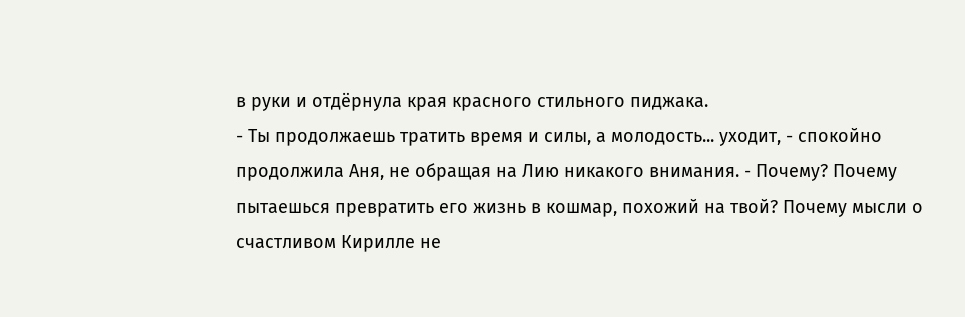в руки и отдёрнула края красного стильного пиджака.
- Ты продолжаешь тратить время и силы, а молодость... уходит, - спокойно продолжила Аня, не обращая на Лию никакого внимания. - Почему? Почему пытаешься превратить его жизнь в кошмар, похожий на твой? Почему мысли о счастливом Кирилле не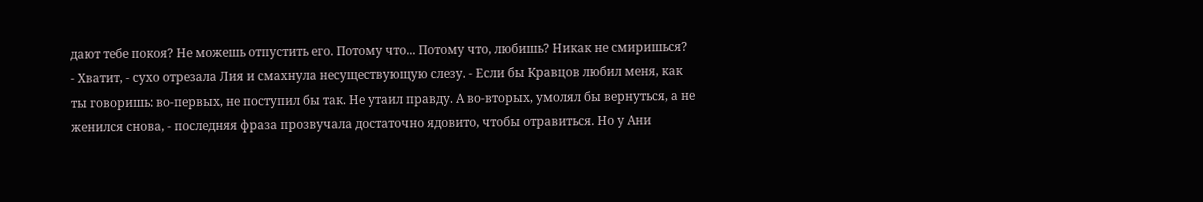дают тебе покоя? Не можешь отпустить его. Потому что... Потому что, любишь? Никак не смиришься?
- Хватит, - сухо отрезала Лия и смахнула несуществующую слезу. - Если бы Кравцов любил меня, как ты говоришь: во-первых, не поступил бы так. Не утаил правду. А во-вторых, умолял бы вернуться, а не женился снова, - последняя фраза прозвучала достаточно ядовито, чтобы отравиться. Но у Ани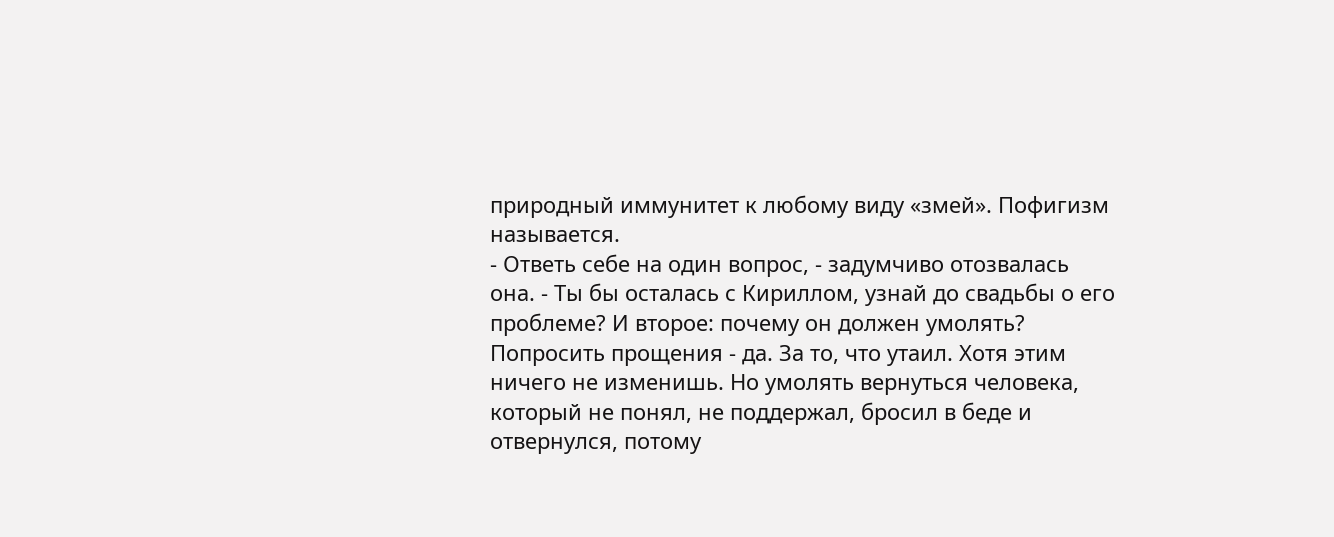природный иммунитет к любому виду «змей». Пофигизм называется.
- Ответь себе на один вопрос, - задумчиво отозвалась она. - Ты бы осталась с Кириллом, узнай до свадьбы о его проблеме? И второе: почему он должен умолять? Попросить прощения - да. За то, что утаил. Хотя этим ничего не изменишь. Но умолять вернуться человека, который не понял, не поддержал, бросил в беде и отвернулся, потому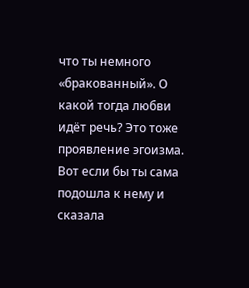что ты немного «бракованный». О какой тогда любви идёт речь? Это тоже проявление эгоизма. Вот если бы ты сама подошла к нему и сказала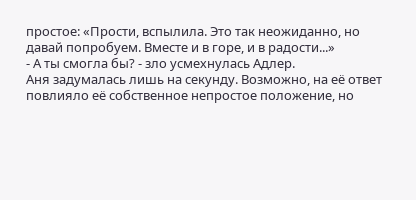простое: «Прости, вспылила. Это так неожиданно, но давай попробуем. Вместе и в горе, и в радости...»
- А ты смогла бы? - зло усмехнулась Адлер.
Аня задумалась лишь на секунду. Возможно, на её ответ повлияло её собственное непростое положение, но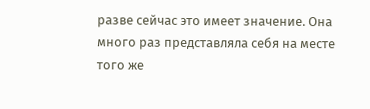разве сейчас это имеет значение. Она много раз представляла себя на месте того же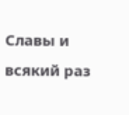Славы и всякий раз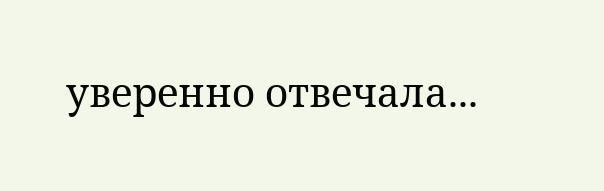уверенно отвечала...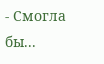- Смогла бы...